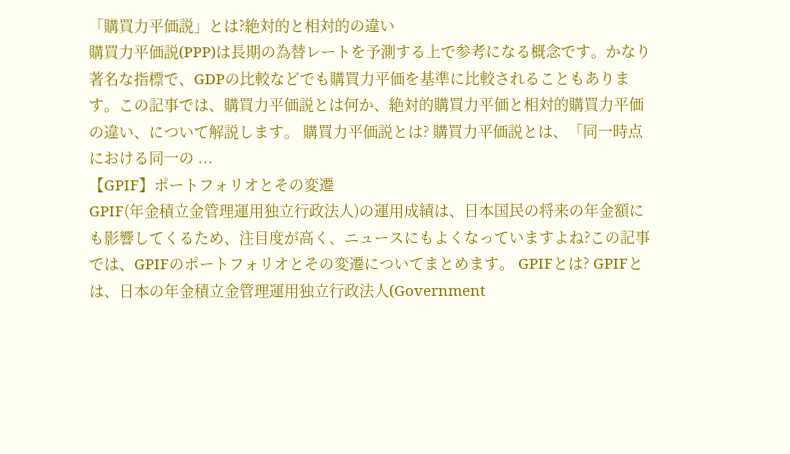「購買力平価説」とは?絶対的と相対的の違い
購買力平価説(PPP)は長期の為替レートを予測する上で参考になる概念です。かなり著名な指標で、GDPの比較などでも購買力平価を基準に比較されることもあります。この記事では、購買力平価説とは何か、絶対的購買力平価と相対的購買力平価の違い、について解説します。 購買力平価説とは? 購買力平価説とは、「同一時点における同一の ...
【GPIF】ポートフォリオとその変遷
GPIF(年金積立金管理運用独立行政法人)の運用成績は、日本国民の将来の年金額にも影響してくるため、注目度が高く、ニュースにもよくなっていますよね?この記事では、GPIFのポートフォリオとその変遷についてまとめます。 GPIFとは? GPIFとは、日本の年金積立金管理運用独立行政法人(Government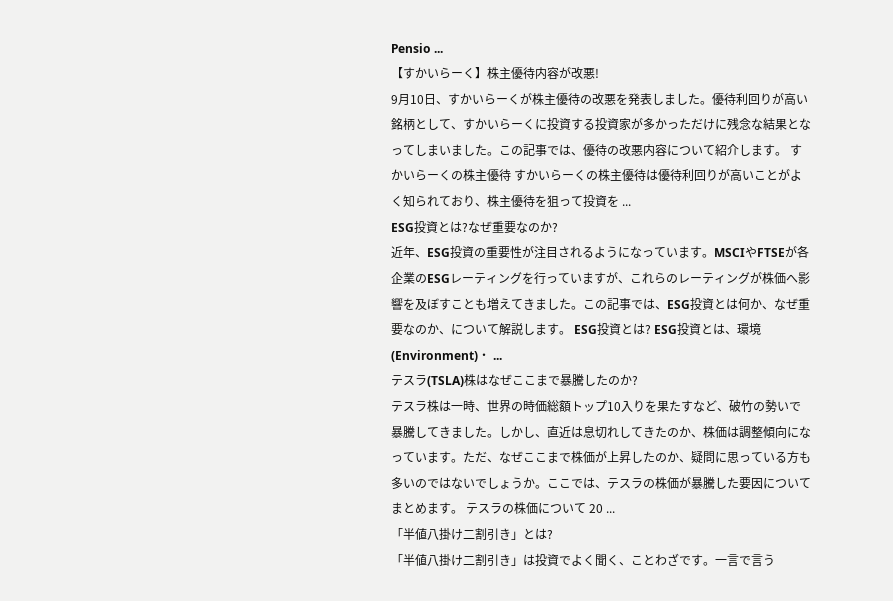Pensio ...
【すかいらーく】株主優待内容が改悪!
9月10日、すかいらーくが株主優待の改悪を発表しました。優待利回りが高い銘柄として、すかいらーくに投資する投資家が多かっただけに残念な結果となってしまいました。この記事では、優待の改悪内容について紹介します。 すかいらーくの株主優待 すかいらーくの株主優待は優待利回りが高いことがよく知られており、株主優待を狙って投資を ...
ESG投資とは?なぜ重要なのか?
近年、ESG投資の重要性が注目されるようになっています。MSCIやFTSEが各企業のESGレーティングを行っていますが、これらのレーティングが株価へ影響を及ぼすことも増えてきました。この記事では、ESG投資とは何か、なぜ重要なのか、について解説します。 ESG投資とは? ESG投資とは、環境(Environment)・ ...
テスラ(TSLA)株はなぜここまで暴騰したのか?
テスラ株は一時、世界の時価総額トップ10入りを果たすなど、破竹の勢いで暴騰してきました。しかし、直近は息切れしてきたのか、株価は調整傾向になっています。ただ、なぜここまで株価が上昇したのか、疑問に思っている方も多いのではないでしょうか。ここでは、テスラの株価が暴騰した要因についてまとめます。 テスラの株価について 20 ...
「半値八掛け二割引き」とは?
「半値八掛け二割引き」は投資でよく聞く、ことわざです。一言で言う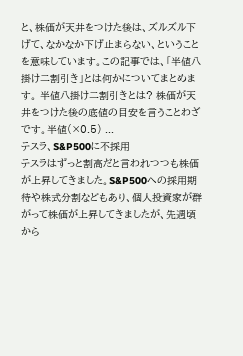と、株価が天井をつけた後は、ズルズル下げて、なかなか下げ止まらない、ということを意味しています。この記事では、「半値八掛け二割引き」とは何かについてまとめます。 半値八掛け二割引きとは? 株価が天井をつけた後の底値の目安を言うことわざです。半値(×0.5) ...
テスラ、S&P500に不採用
テスラはずっと割高だと言われつつも株価が上昇してきました。S&P500への採用期待や株式分割などもあり、個人投資家が群がって株価が上昇してきましたが、先週頃から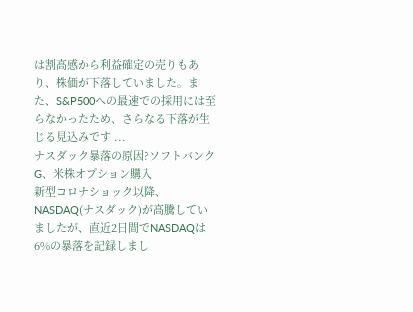は割高感から利益確定の売りもあり、株価が下落していました。また、S&P500への最速での採用には至らなかったため、さらなる下落が生じる見込みです ...
ナスダック暴落の原因?ソフトバンクG、米株オプション購入
新型コロナショック以降、NASDAQ(ナスダック)が高騰していましたが、直近2日間でNASDAQは6%の暴落を記録しまし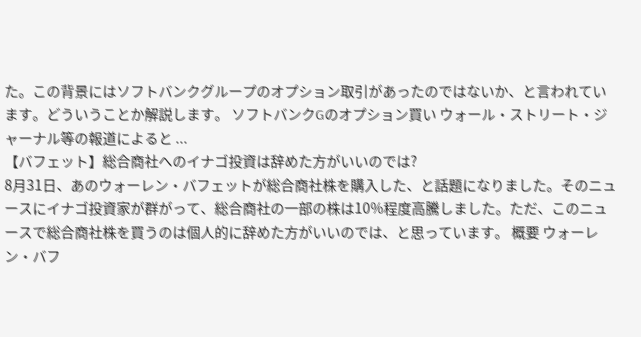た。この背景にはソフトバンクグループのオプション取引があったのではないか、と言われています。どういうことか解説します。 ソフトバンクGのオプション買い ウォール・ストリート・ジャーナル等の報道によると ...
【バフェット】総合商社へのイナゴ投資は辞めた方がいいのでは?
8月31日、あのウォーレン・バフェットが総合商社株を購入した、と話題になりました。そのニュースにイナゴ投資家が群がって、総合商社の一部の株は10%程度高騰しました。ただ、このニュースで総合商社株を買うのは個人的に辞めた方がいいのでは、と思っています。 概要 ウォーレン・バフ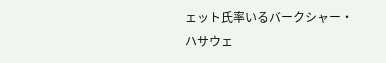ェット氏率いるバークシャー・ハサウェ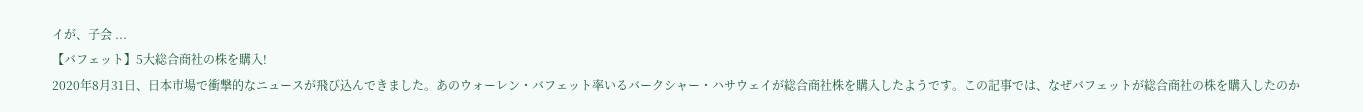イが、子会 ...
【バフェット】5大総合商社の株を購入!
2020年8月31日、日本市場で衝撃的なニュースが飛び込んできました。あのウォーレン・バフェット率いるバークシャー・ハサウェイが総合商社株を購入したようです。この記事では、なぜバフェットが総合商社の株を購入したのか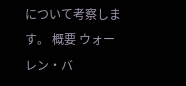について考察します。 概要 ウォーレン・バ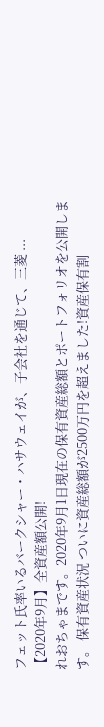フェット氏率いるバークシャー・ハサウェイが、子会社を通じて、三菱 ...
【2020年9月】全資産額公開!
れおちゃまです。2020年9月1日現在の保有資産総額とポートフォリオを公開します。 保有資産状況 ついに資産総額が2500万円を超えました!資産保有割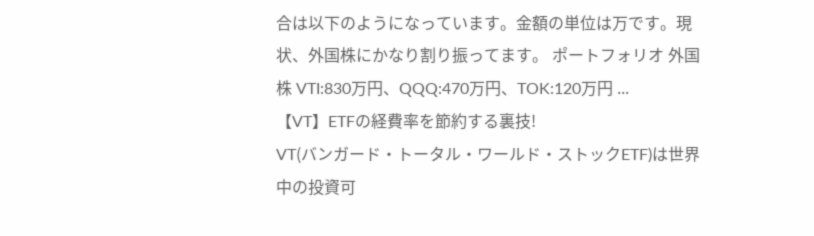合は以下のようになっています。金額の単位は万です。現状、外国株にかなり割り振ってます。 ポートフォリオ 外国株 VTI:830万円、QQQ:470万円、TOK:120万円 ...
【VT】ETFの経費率を節約する裏技!
VT(バンガード・トータル・ワールド・ストックETF)は世界中の投資可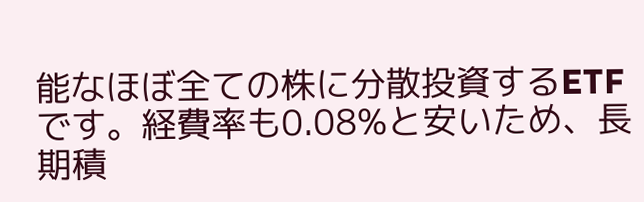能なほぼ全ての株に分散投資するETFです。経費率も0.08%と安いため、長期積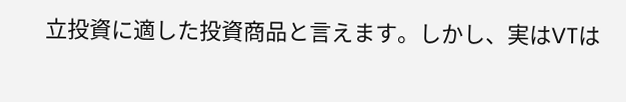立投資に適した投資商品と言えます。しかし、実はVTは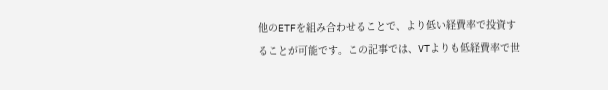他のETFを組み合わせることで、より低い経費率で投資することが可能です。この記事では、VTよりも低経費率で世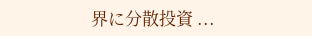界に分散投資 ...